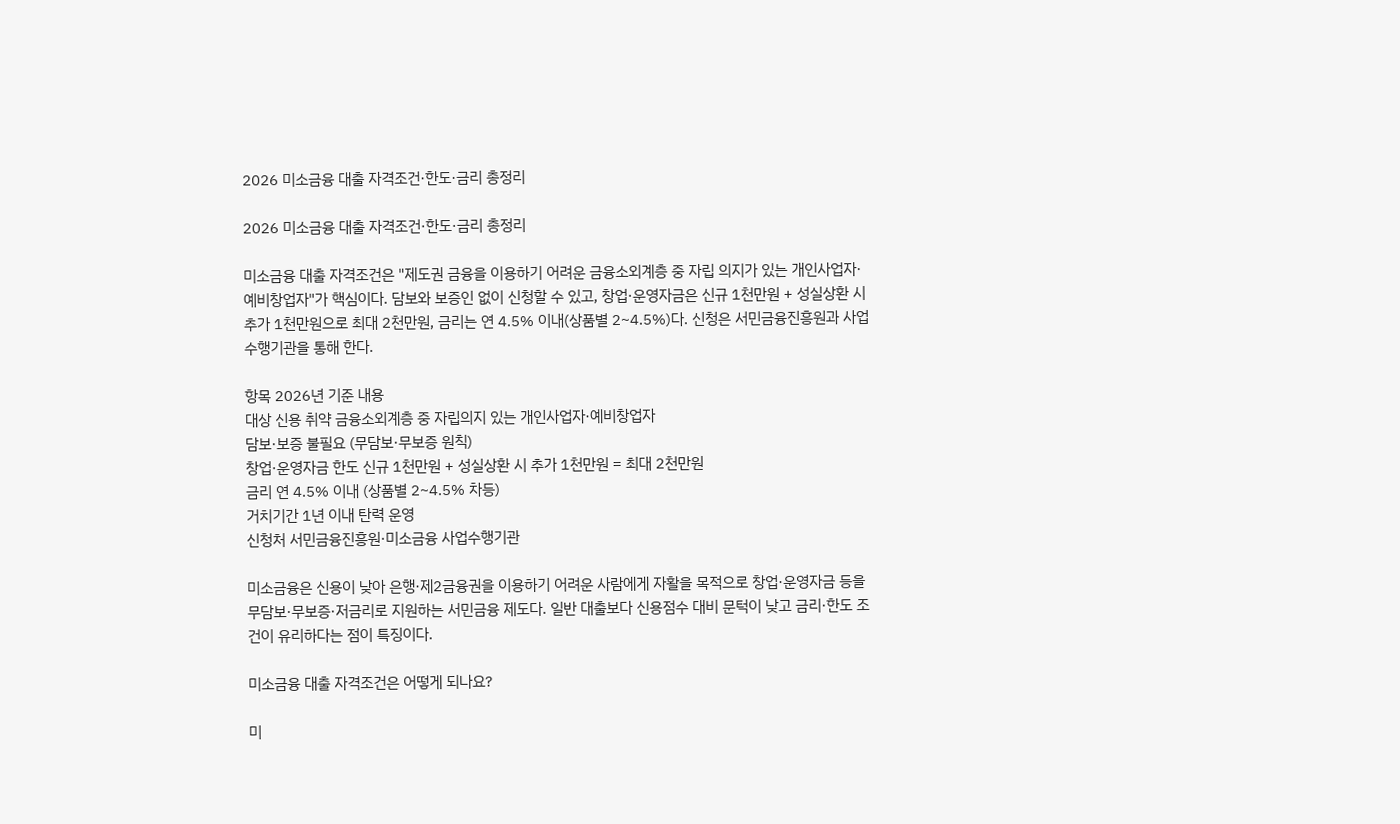2026 미소금융 대출 자격조건·한도·금리 총정리

2026 미소금융 대출 자격조건·한도·금리 총정리

미소금융 대출 자격조건은 "제도권 금융을 이용하기 어려운 금융소외계층 중 자립 의지가 있는 개인사업자·예비창업자"가 핵심이다. 담보와 보증인 없이 신청할 수 있고, 창업·운영자금은 신규 1천만원 + 성실상환 시 추가 1천만원으로 최대 2천만원, 금리는 연 4.5% 이내(상품별 2~4.5%)다. 신청은 서민금융진흥원과 사업수행기관을 통해 한다.

항목 2026년 기준 내용
대상 신용 취약 금융소외계층 중 자립의지 있는 개인사업자·예비창업자
담보·보증 불필요 (무담보·무보증 원칙)
창업·운영자금 한도 신규 1천만원 + 성실상환 시 추가 1천만원 = 최대 2천만원
금리 연 4.5% 이내 (상품별 2~4.5% 차등)
거치기간 1년 이내 탄력 운영
신청처 서민금융진흥원·미소금융 사업수행기관

미소금융은 신용이 낮아 은행·제2금융권을 이용하기 어려운 사람에게 자활을 목적으로 창업·운영자금 등을 무담보·무보증·저금리로 지원하는 서민금융 제도다. 일반 대출보다 신용점수 대비 문턱이 낮고 금리·한도 조건이 유리하다는 점이 특징이다.

미소금융 대출 자격조건은 어떻게 되나요?

미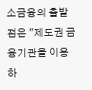소금융의 출발점은 "제도권 금융기관을 이용하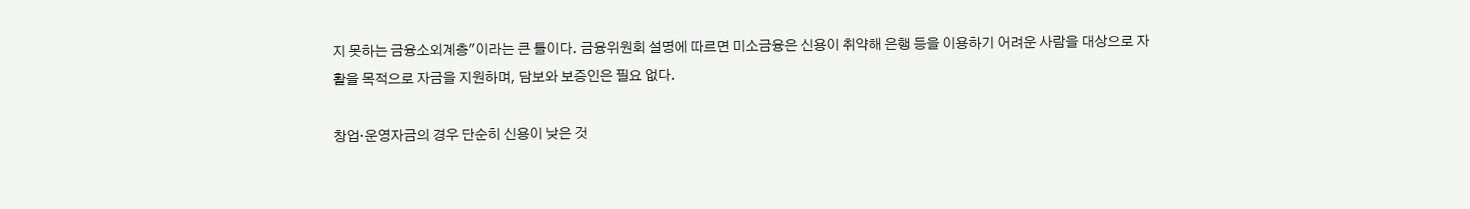지 못하는 금융소외계층"이라는 큰 틀이다. 금융위원회 설명에 따르면 미소금융은 신용이 취약해 은행 등을 이용하기 어려운 사람을 대상으로 자활을 목적으로 자금을 지원하며, 담보와 보증인은 필요 없다.

창업·운영자금의 경우 단순히 신용이 낮은 것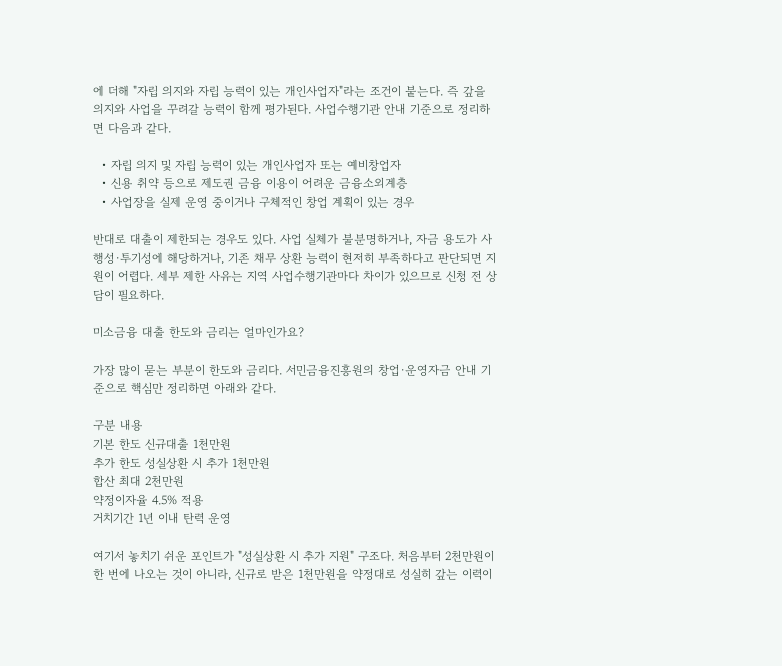에 더해 "자립 의지와 자립 능력이 있는 개인사업자"라는 조건이 붙는다. 즉 갚을 의지와 사업을 꾸려갈 능력이 함께 평가된다. 사업수행기관 안내 기준으로 정리하면 다음과 같다.

  • 자립 의지 및 자립 능력이 있는 개인사업자 또는 예비창업자
  • 신용 취약 등으로 제도권 금융 이용이 어려운 금융소외계층
  • 사업장을 실제 운영 중이거나 구체적인 창업 계획이 있는 경우

반대로 대출이 제한되는 경우도 있다. 사업 실체가 불분명하거나, 자금 용도가 사행성·투기성에 해당하거나, 기존 채무 상환 능력이 현저히 부족하다고 판단되면 지원이 어렵다. 세부 제한 사유는 지역 사업수행기관마다 차이가 있으므로 신청 전 상담이 필요하다.

미소금융 대출 한도와 금리는 얼마인가요?

가장 많이 묻는 부분이 한도와 금리다. 서민금융진흥원의 창업·운영자금 안내 기준으로 핵심만 정리하면 아래와 같다.

구분 내용
기본 한도 신규대출 1천만원
추가 한도 성실상환 시 추가 1천만원
합산 최대 2천만원
약정이자율 4.5% 적용
거치기간 1년 이내 탄력 운영

여기서 놓치기 쉬운 포인트가 "성실상환 시 추가 지원" 구조다. 처음부터 2천만원이 한 번에 나오는 것이 아니라, 신규로 받은 1천만원을 약정대로 성실히 갚는 이력이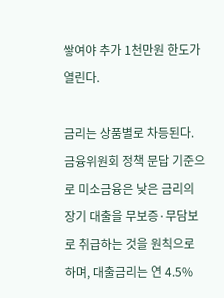쌓여야 추가 1천만원 한도가 열린다.

금리는 상품별로 차등된다. 금융위원회 정책 문답 기준으로 미소금융은 낮은 금리의 장기 대출을 무보증·무담보로 취급하는 것을 원칙으로 하며, 대출금리는 연 4.5%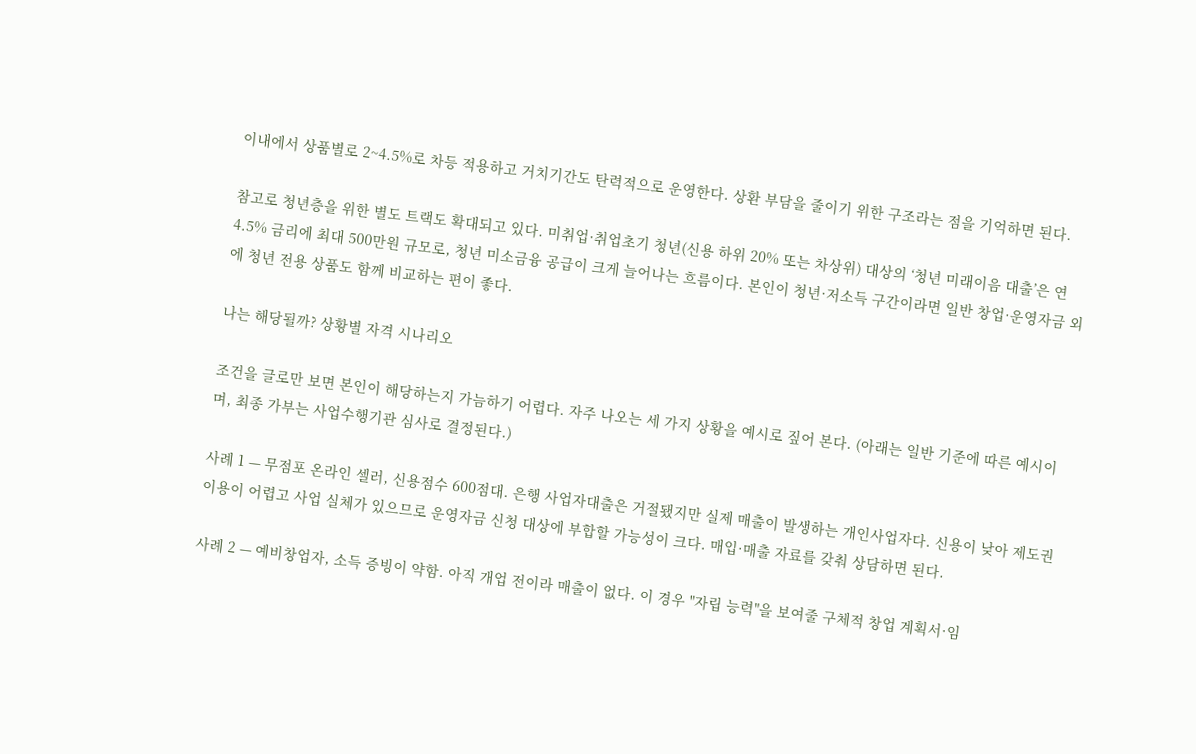이내에서 상품별로 2~4.5%로 차등 적용하고 거치기간도 탄력적으로 운영한다. 상환 부담을 줄이기 위한 구조라는 점을 기억하면 된다.

참고로 청년층을 위한 별도 트랙도 확대되고 있다. 미취업·취업초기 청년(신용 하위 20% 또는 차상위) 대상의 ‘청년 미래이음 대출’은 연 4.5% 금리에 최대 500만원 규모로, 청년 미소금융 공급이 크게 늘어나는 흐름이다. 본인이 청년·저소득 구간이라면 일반 창업·운영자금 외에 청년 전용 상품도 함께 비교하는 편이 좋다.

나는 해당될까? 상황별 자격 시나리오

조건을 글로만 보면 본인이 해당하는지 가늠하기 어렵다. 자주 나오는 세 가지 상황을 예시로 짚어 본다. (아래는 일반 기준에 따른 예시이며, 최종 가부는 사업수행기관 심사로 결정된다.)

사례 1 — 무점포 온라인 셀러, 신용점수 600점대. 은행 사업자대출은 거절됐지만 실제 매출이 발생하는 개인사업자다. 신용이 낮아 제도권 이용이 어렵고 사업 실체가 있으므로 운영자금 신청 대상에 부합할 가능성이 크다. 매입·매출 자료를 갖춰 상담하면 된다.

사례 2 — 예비창업자, 소득 증빙이 약함. 아직 개업 전이라 매출이 없다. 이 경우 "자립 능력"을 보여줄 구체적 창업 계획서·임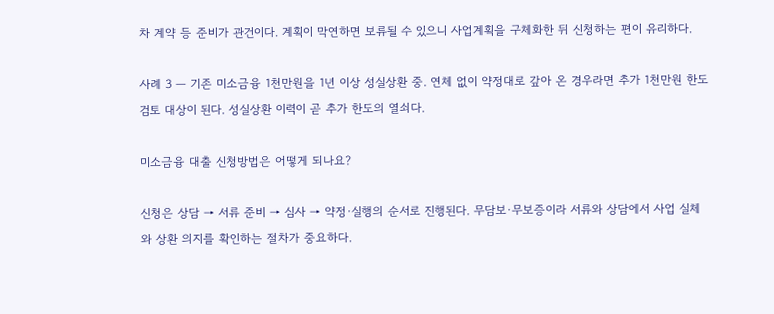차 계약 등 준비가 관건이다. 계획이 막연하면 보류될 수 있으니 사업계획을 구체화한 뒤 신청하는 편이 유리하다.

사례 3 — 기존 미소금융 1천만원을 1년 이상 성실상환 중. 연체 없이 약정대로 갚아 온 경우라면 추가 1천만원 한도 검토 대상이 된다. 성실상환 이력이 곧 추가 한도의 열쇠다.

미소금융 대출 신청방법은 어떻게 되나요?

신청은 상담 → 서류 준비 → 심사 → 약정·실행의 순서로 진행된다. 무담보·무보증이라 서류와 상담에서 사업 실체와 상환 의지를 확인하는 절차가 중요하다.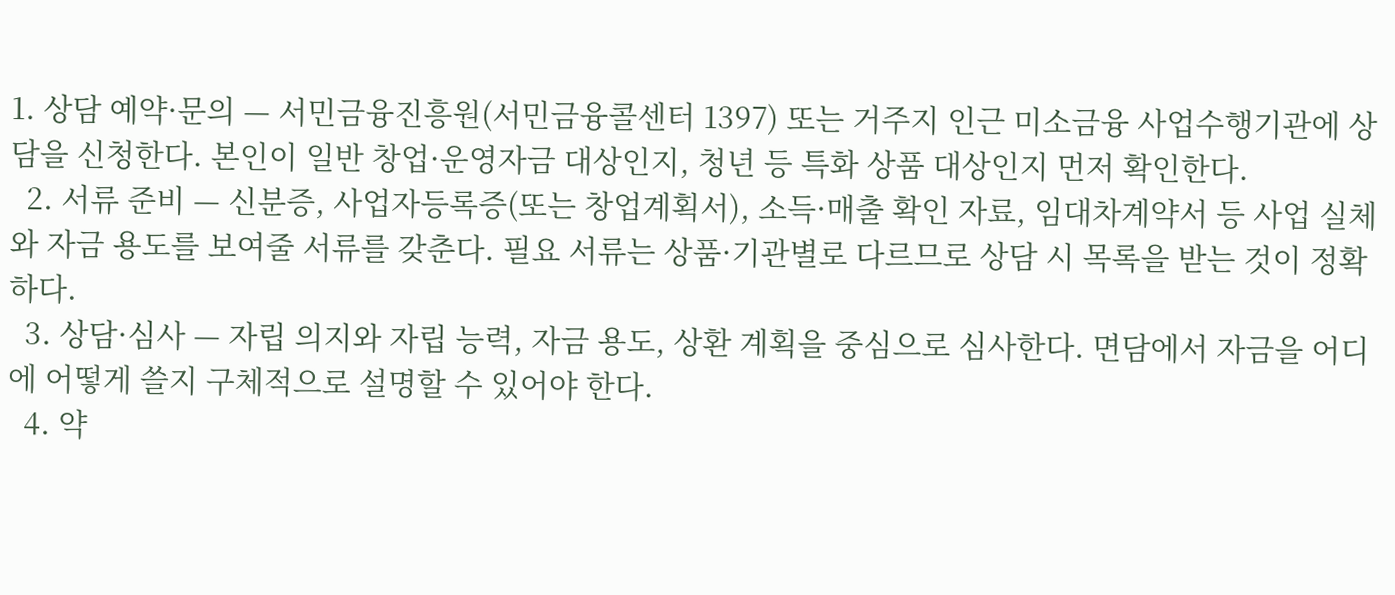1. 상담 예약·문의 — 서민금융진흥원(서민금융콜센터 1397) 또는 거주지 인근 미소금융 사업수행기관에 상담을 신청한다. 본인이 일반 창업·운영자금 대상인지, 청년 등 특화 상품 대상인지 먼저 확인한다.
  2. 서류 준비 — 신분증, 사업자등록증(또는 창업계획서), 소득·매출 확인 자료, 임대차계약서 등 사업 실체와 자금 용도를 보여줄 서류를 갖춘다. 필요 서류는 상품·기관별로 다르므로 상담 시 목록을 받는 것이 정확하다.
  3. 상담·심사 — 자립 의지와 자립 능력, 자금 용도, 상환 계획을 중심으로 심사한다. 면담에서 자금을 어디에 어떻게 쓸지 구체적으로 설명할 수 있어야 한다.
  4. 약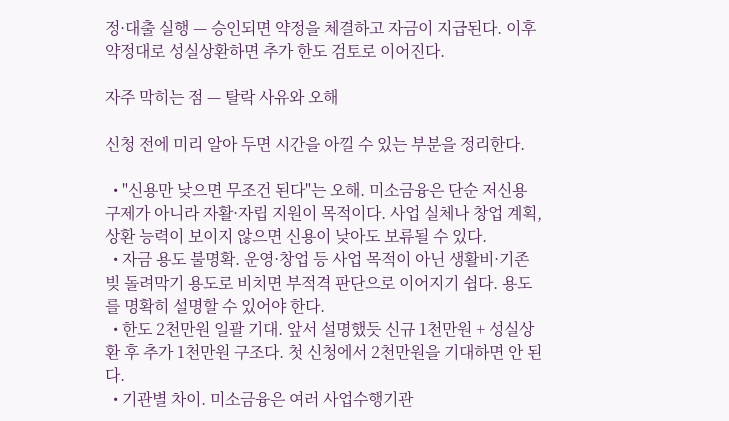정·대출 실행 — 승인되면 약정을 체결하고 자금이 지급된다. 이후 약정대로 성실상환하면 추가 한도 검토로 이어진다.

자주 막히는 점 — 탈락 사유와 오해

신청 전에 미리 알아 두면 시간을 아낄 수 있는 부분을 정리한다.

  • "신용만 낮으면 무조건 된다"는 오해. 미소금융은 단순 저신용 구제가 아니라 자활·자립 지원이 목적이다. 사업 실체나 창업 계획, 상환 능력이 보이지 않으면 신용이 낮아도 보류될 수 있다.
  • 자금 용도 불명확. 운영·창업 등 사업 목적이 아닌 생활비·기존 빚 돌려막기 용도로 비치면 부적격 판단으로 이어지기 쉽다. 용도를 명확히 설명할 수 있어야 한다.
  • 한도 2천만원 일괄 기대. 앞서 설명했듯 신규 1천만원 + 성실상환 후 추가 1천만원 구조다. 첫 신청에서 2천만원을 기대하면 안 된다.
  • 기관별 차이. 미소금융은 여러 사업수행기관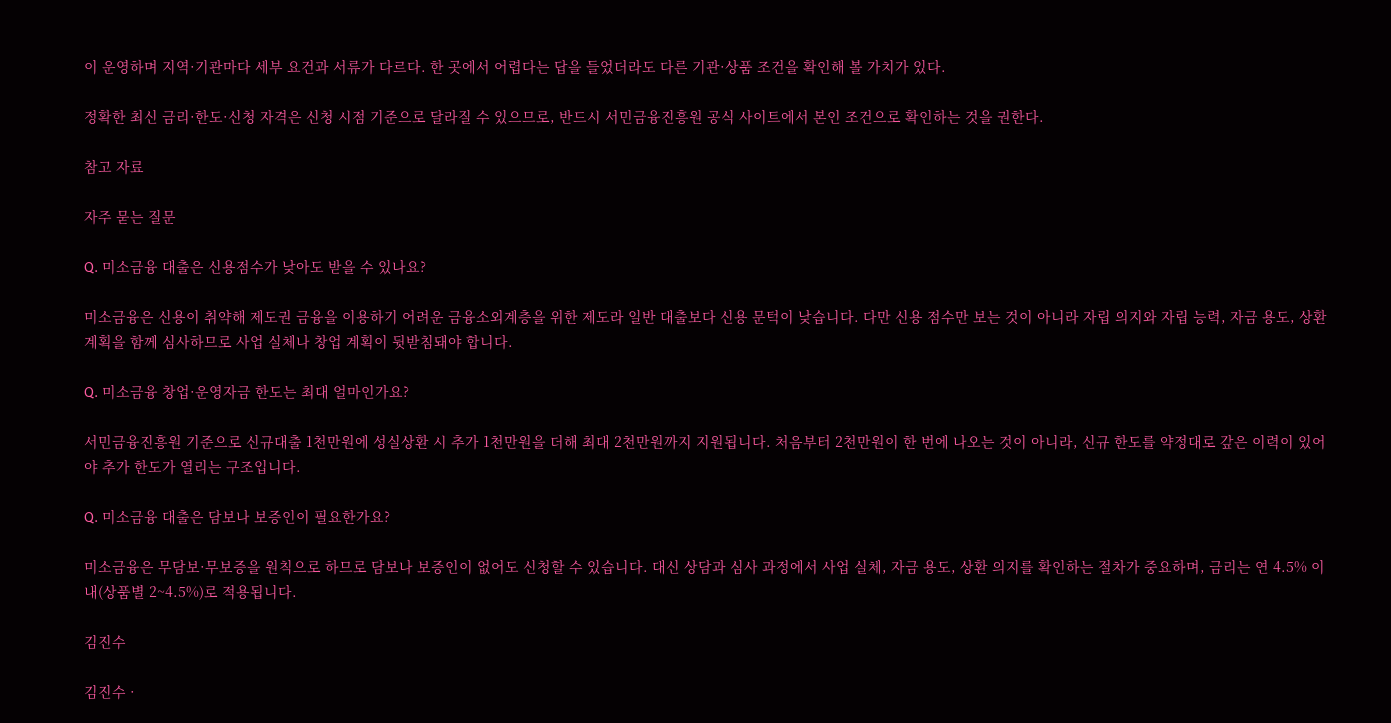이 운영하며 지역·기관마다 세부 요건과 서류가 다르다. 한 곳에서 어렵다는 답을 들었더라도 다른 기관·상품 조건을 확인해 볼 가치가 있다.

정확한 최신 금리·한도·신청 자격은 신청 시점 기준으로 달라질 수 있으므로, 반드시 서민금융진흥원 공식 사이트에서 본인 조건으로 확인하는 것을 권한다.

참고 자료

자주 묻는 질문

Q. 미소금융 대출은 신용점수가 낮아도 받을 수 있나요?

미소금융은 신용이 취약해 제도권 금융을 이용하기 어려운 금융소외계층을 위한 제도라 일반 대출보다 신용 문턱이 낮습니다. 다만 신용 점수만 보는 것이 아니라 자립 의지와 자립 능력, 자금 용도, 상환 계획을 함께 심사하므로 사업 실체나 창업 계획이 뒷받침돼야 합니다.

Q. 미소금융 창업·운영자금 한도는 최대 얼마인가요?

서민금융진흥원 기준으로 신규대출 1천만원에 성실상환 시 추가 1천만원을 더해 최대 2천만원까지 지원됩니다. 처음부터 2천만원이 한 번에 나오는 것이 아니라, 신규 한도를 약정대로 갚은 이력이 있어야 추가 한도가 열리는 구조입니다.

Q. 미소금융 대출은 담보나 보증인이 필요한가요?

미소금융은 무담보·무보증을 원칙으로 하므로 담보나 보증인이 없어도 신청할 수 있습니다. 대신 상담과 심사 과정에서 사업 실체, 자금 용도, 상환 의지를 확인하는 절차가 중요하며, 금리는 연 4.5% 이내(상품별 2~4.5%)로 적용됩니다.

김진수

김진수 ·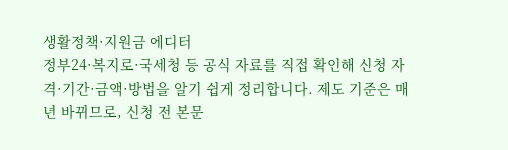생활정책·지원금 에디터
정부24·복지로·국세청 등 공식 자료를 직접 확인해 신청 자격·기간·금액·방법을 알기 쉽게 정리합니다. 제도 기준은 매년 바뀌므로, 신청 전 본문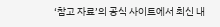‘참고 자료’의 공식 사이트에서 최신 내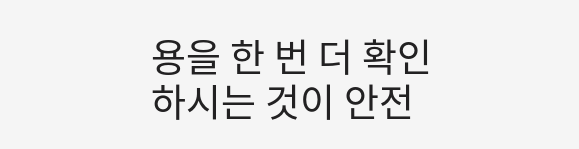용을 한 번 더 확인하시는 것이 안전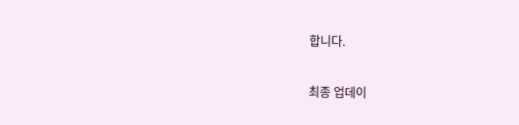합니다.

최종 업데이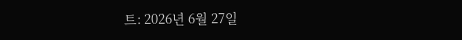트: 2026년 6월 27일